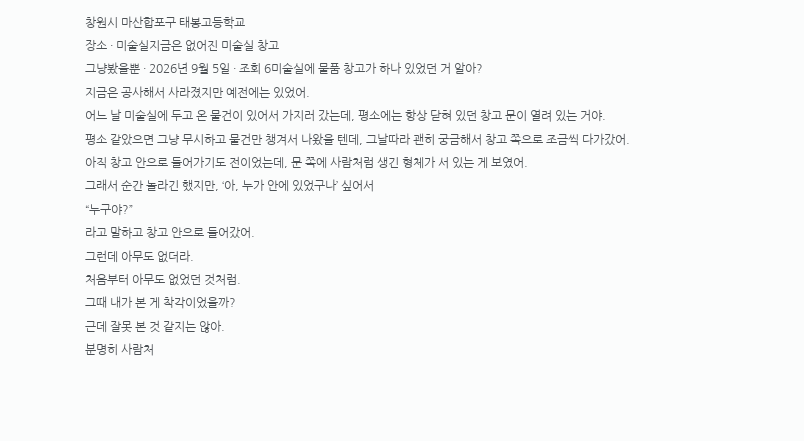창원시 마산합포구 태봉고등학교
장소 · 미술실지금은 없어진 미술실 창고
그냥봤을뿐 · 2026년 9월 5일 · 조회 6미술실에 물품 창고가 하나 있었던 거 알아?
지금은 공사해서 사라졌지만 예전에는 있었어.
어느 날 미술실에 두고 온 물건이 있어서 가지러 갔는데, 평소에는 항상 닫혀 있던 창고 문이 열려 있는 거야.
평소 같았으면 그냥 무시하고 물건만 챙겨서 나왔을 텐데, 그날따라 괜히 궁금해서 창고 쪽으로 조금씩 다가갔어.
아직 창고 안으로 들어가기도 전이었는데, 문 쪽에 사람처럼 생긴 형체가 서 있는 게 보였어.
그래서 순간 놀라긴 했지만, ‘아, 누가 안에 있었구나’ 싶어서
“누구야?”
라고 말하고 창고 안으로 들어갔어.
그런데 아무도 없더라.
처음부터 아무도 없었던 것처럼.
그때 내가 본 게 착각이었을까?
근데 잘못 본 것 같지는 않아.
분명히 사람처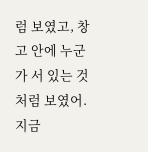럼 보였고, 창고 안에 누군가 서 있는 것처럼 보였어.
지금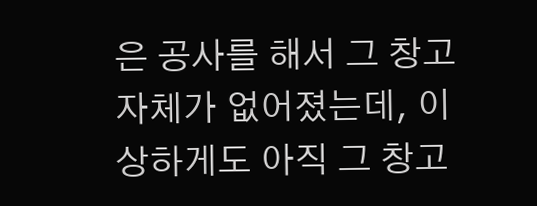은 공사를 해서 그 창고 자체가 없어졌는데, 이상하게도 아직 그 창고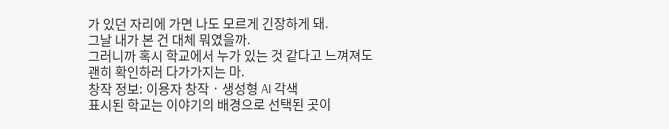가 있던 자리에 가면 나도 모르게 긴장하게 돼.
그날 내가 본 건 대체 뭐였을까.
그러니까 혹시 학교에서 누가 있는 것 같다고 느껴져도 괜히 확인하러 다가가지는 마.
창작 정보: 이용자 창작 · 생성형 AI 각색
표시된 학교는 이야기의 배경으로 선택된 곳이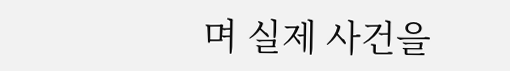며 실제 사건을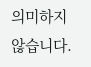의미하지 않습니다.